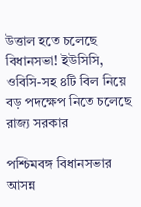উত্তাল হতে চলেছে বিধানসভা! ইউসিসি, ওবিসি-সহ ৪টি বিল নিয়ে বড় পদক্ষেপ নিতে চলেছে রাজ্য সরকার

পশ্চিমবঙ্গ বিধানসভার আসন্ন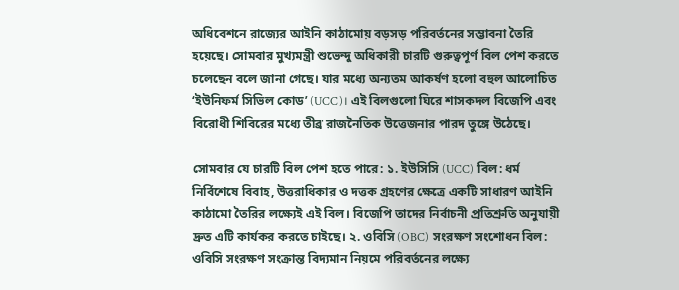অধিবেশনে রাজ্যের আইনি কাঠামোয় বড়সড় পরিবর্তনের সম্ভাবনা তৈরি হয়েছে। সোমবার মুখ্যমন্ত্রী শুভেন্দু অধিকারী চারটি গুরুত্বপূর্ণ বিল পেশ করতে চলেছেন বলে জানা গেছে। যার মধ্যে অন্যতম আকর্ষণ হলো বহুল আলোচিত ‘ইউনিফর্ম সিভিল কোড’ (UCC)। এই বিলগুলো ঘিরে শাসকদল বিজেপি এবং বিরোধী শিবিরের মধ্যে তীব্র রাজনৈতিক উত্তেজনার পারদ তুঙ্গে উঠেছে।

সোমবার যে চারটি বিল পেশ হতে পারে: ১. ইউসিসি (UCC) বিল: ধর্ম নির্বিশেষে বিবাহ, উত্তরাধিকার ও দত্তক গ্রহণের ক্ষেত্রে একটি সাধারণ আইনি কাঠামো তৈরির লক্ষ্যেই এই বিল। বিজেপি তাদের নির্বাচনী প্রতিশ্রুতি অনুযায়ী দ্রুত এটি কার্যকর করতে চাইছে। ২. ওবিসি (OBC) সংরক্ষণ সংশোধন বিল: ওবিসি সংরক্ষণ সংক্রান্ত বিদ্যমান নিয়মে পরিবর্তনের লক্ষ্যে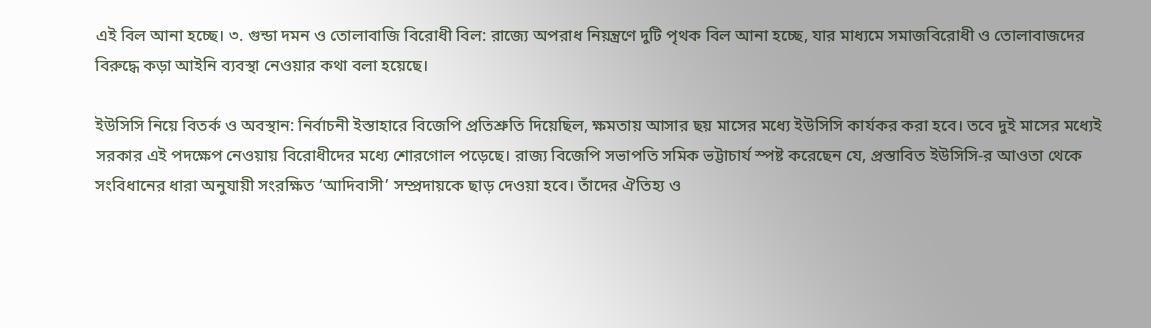এই বিল আনা হচ্ছে। ৩. গুন্ডা দমন ও তোলাবাজি বিরোধী বিল: রাজ্যে অপরাধ নিয়ন্ত্রণে দুটি পৃথক বিল আনা হচ্ছে, যার মাধ্যমে সমাজবিরোধী ও তোলাবাজদের বিরুদ্ধে কড়া আইনি ব্যবস্থা নেওয়ার কথা বলা হয়েছে।

ইউসিসি নিয়ে বিতর্ক ও অবস্থান: নির্বাচনী ইস্তাহারে বিজেপি প্রতিশ্রুতি দিয়েছিল, ক্ষমতায় আসার ছয় মাসের মধ্যে ইউসিসি কার্যকর করা হবে। তবে দুই মাসের মধ্যেই সরকার এই পদক্ষেপ নেওয়ায় বিরোধীদের মধ্যে শোরগোল পড়েছে। রাজ্য বিজেপি সভাপতি সমিক ভট্টাচার্য স্পষ্ট করেছেন যে, প্রস্তাবিত ইউসিসি-র আওতা থেকে সংবিধানের ধারা অনুযায়ী সংরক্ষিত ‘আদিবাসী’ সম্প্রদায়কে ছাড় দেওয়া হবে। তাঁদের ঐতিহ্য ও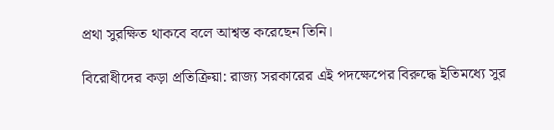প্রথা সুরক্ষিত থাকবে বলে আশ্বস্ত করেছেন তিনি।

বিরোধীদের কড়া প্রতিক্রিয়া: রাজ্য সরকারের এই পদক্ষেপের বিরুদ্ধে ইতিমধ্যে সুর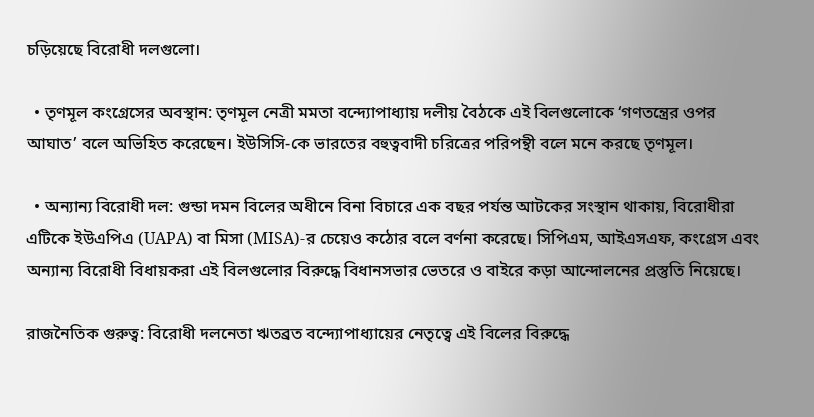চড়িয়েছে বিরোধী দলগুলো।

  • তৃণমূল কংগ্রেসের অবস্থান: তৃণমূল নেত্রী মমতা বন্দ্যোপাধ্যায় দলীয় বৈঠকে এই বিলগুলোকে ‘গণতন্ত্রের ওপর আঘাত’ বলে অভিহিত করেছেন। ইউসিসি-কে ভারতের বহুত্ববাদী চরিত্রের পরিপন্থী বলে মনে করছে তৃণমূল।

  • অন্যান্য বিরোধী দল: গুন্ডা দমন বিলের অধীনে বিনা বিচারে এক বছর পর্যন্ত আটকের সংস্থান থাকায়, বিরোধীরা এটিকে ইউএপিএ (UAPA) বা মিসা (MISA)-র চেয়েও কঠোর বলে বর্ণনা করেছে। সিপিএম, আইএসএফ, কংগ্রেস এবং অন্যান্য বিরোধী বিধায়করা এই বিলগুলোর বিরুদ্ধে বিধানসভার ভেতরে ও বাইরে কড়া আন্দোলনের প্রস্তুতি নিয়েছে।

রাজনৈতিক গুরুত্ব: বিরোধী দলনেতা ঋতব্রত বন্দ্যোপাধ্যায়ের নেতৃত্বে এই বিলের বিরুদ্ধে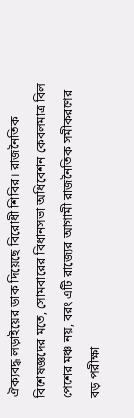ঐক্যবদ্ধ লড়াইয়ের ডাক দিয়েছে বিরোধী শিবির। রাজনৈতিক বিশেষজ্ঞদের মতে, সোমবারের বিধানসভা অধিবেশন কেবলমাত্র বিল পেশের মঞ্চ নয়, বরং এটি রাজ্যের আগামী রাজনৈতিক সমীকরণের বড় পরীক্ষা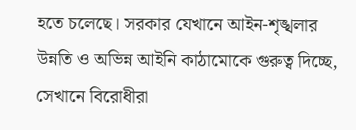হতে চলেছে। সরকার যেখানে আইন-শৃঙ্খলার উন্নতি ও অভিন্ন আইনি কাঠামোকে গুরুত্ব দিচ্ছে, সেখানে বিরোধীরা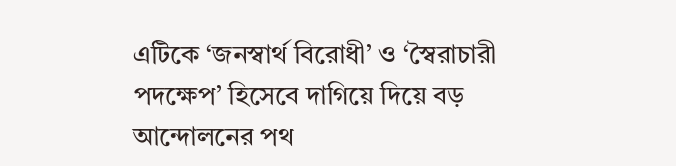এটিকে ‘জনস্বার্থ বিরোধী’ ও ‘স্বৈরাচারী পদক্ষেপ’ হিসেবে দাগিয়ে দিয়ে বড় আন্দোলনের পথ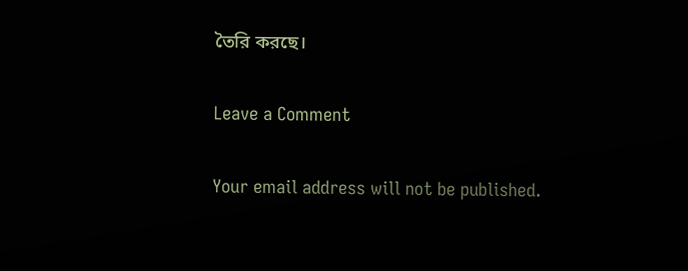তৈরি করছে।

Leave a Comment

Your email address will not be published.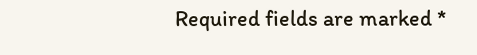Required fields are marked *